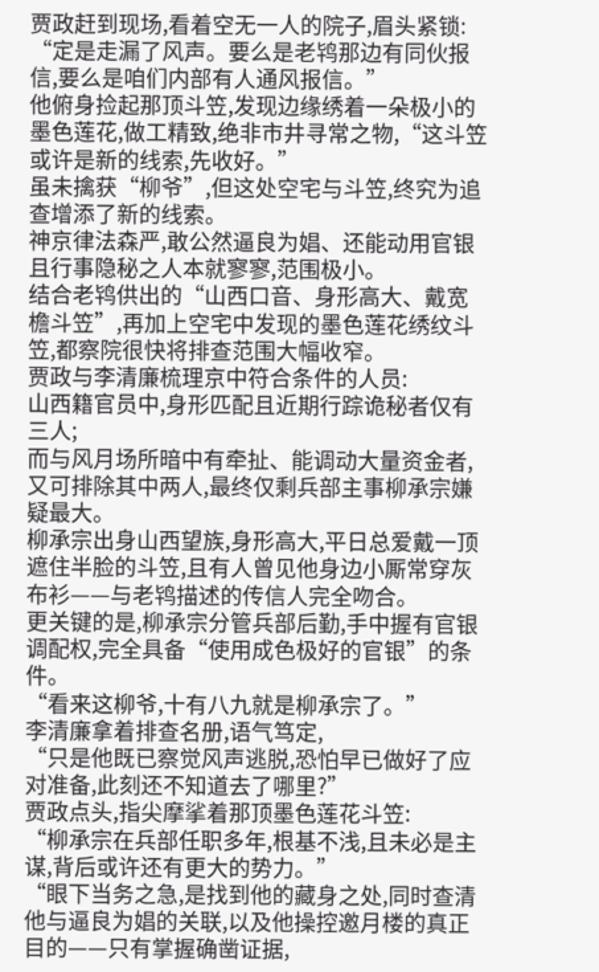贾政赶到现场,看着空无一人的院子,眉头紧锁:
“定是走漏了风声。要么是老鸨那边有同伙报信,要么是咱们内部有人通风报信。”
他俯身捡起那顶斗笠,发现边缘绣着一朵极小的墨色莲花,做工精致,绝非市井寻常之物,“这斗笠或许是新的线索,先收好。”
虽未擒获“柳爷”,但这处空宅与斗笠,终究为追查增添了新的线索。
神京律法森严,敢公然逼良为娼、还能动用官银且行事隐秘之人本就寥寥,范围极小。
结合老鸨供出的“山西口音、身形高大、戴宽檐斗笠”,再加上空宅中发现的墨色莲花绣纹斗笠,都察院很快将排查范围大幅收窄。
贾政与李清廉梳理京中符合条件的人员:
山西籍官员中,身形匹配且近期行踪诡秘者仅有三人;
而与风月场所暗中有牵扯、能调动大量资金者,又可排除其中两人,最终仅剩兵部主事柳承宗嫌疑最大。
柳承宗出身山西望族,身形高大,平日总爱戴一顶遮住半脸的斗笠,且有人曾见他身边小厮常穿灰布衫——与老鸨描述的传信人完全吻合。
更关键的是,柳承宗分管兵部后勤,手中握有官银调配权,完全具备“使用成色极好的官银”的条件。
“看来这柳爷,十有八九就是柳承宗了。”
李清廉拿着排查名册,语气笃定,
“只是他既已察觉风声逃脱,恐怕早已做好了应对准备,此刻还不知道去了哪里?”
贾政点头,指尖摩挲着那顶墨色莲花斗笠:
“柳承宗在兵部任职多年,根基不浅,且未必是主谋,背后或许还有更大的势力。”
“眼下当务之急,是找到他的藏身之处,同时查清他与逼良为娼的关联,以及他操控邀月楼的真正目的——只有掌握确凿证据,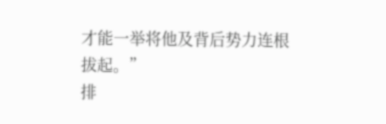才能一举将他及背后势力连根拔起。”
排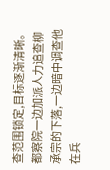查范围锁定,目标逐渐清晰。
都察院一边加派人力追查柳承宗的下落,一边暗中调查他在兵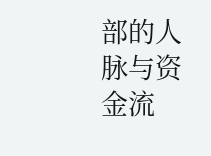部的人脉与资金流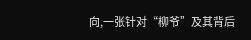向,一张针对“柳爷”及其背后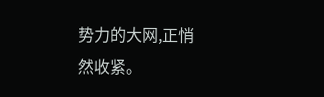势力的大网,正悄然收紧。